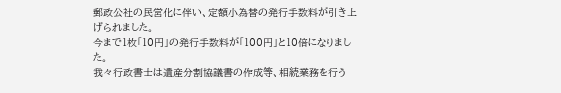郵政公社の民営化に伴い、定額小為替の発行手数料が引き上げられました。
今まで1枚「10円」の発行手数料が「100円」と10倍になりました。
我々行政書士は遺産分割協議書の作成等、相続業務を行う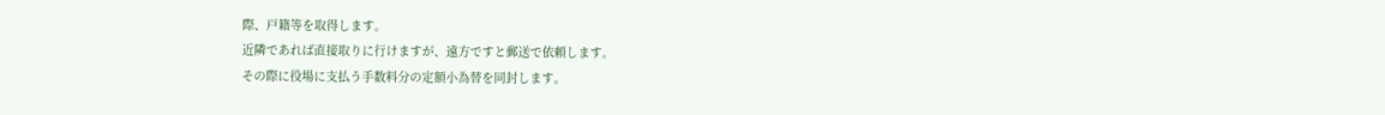際、戸籍等を取得します。
近隣であれば直接取りに行けますが、遠方ですと郵送で依頼します。
その際に役場に支払う手数料分の定額小為替を同封します。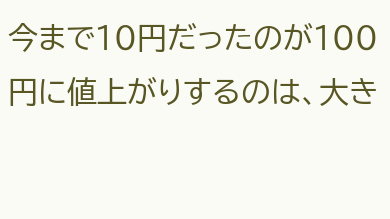今まで10円だったのが100円に値上がりするのは、大き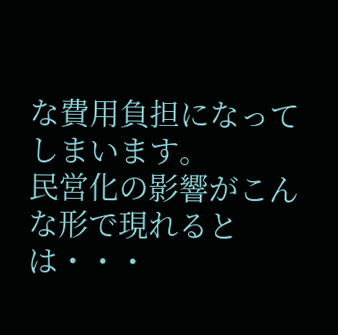な費用負担になってしまいます。
民営化の影響がこんな形で現れるとは・・・